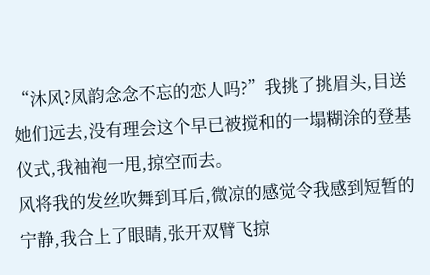“沐风?凤韵念念不忘的恋人吗?”我挑了挑眉头,目送她们远去,没有理会这个早已被搅和的一塌糊涂的登基仪式,我袖袍一甩,掠空而去。
风将我的发丝吹舞到耳后,微凉的感觉令我感到短暂的宁静,我合上了眼睛,张开双臂飞掠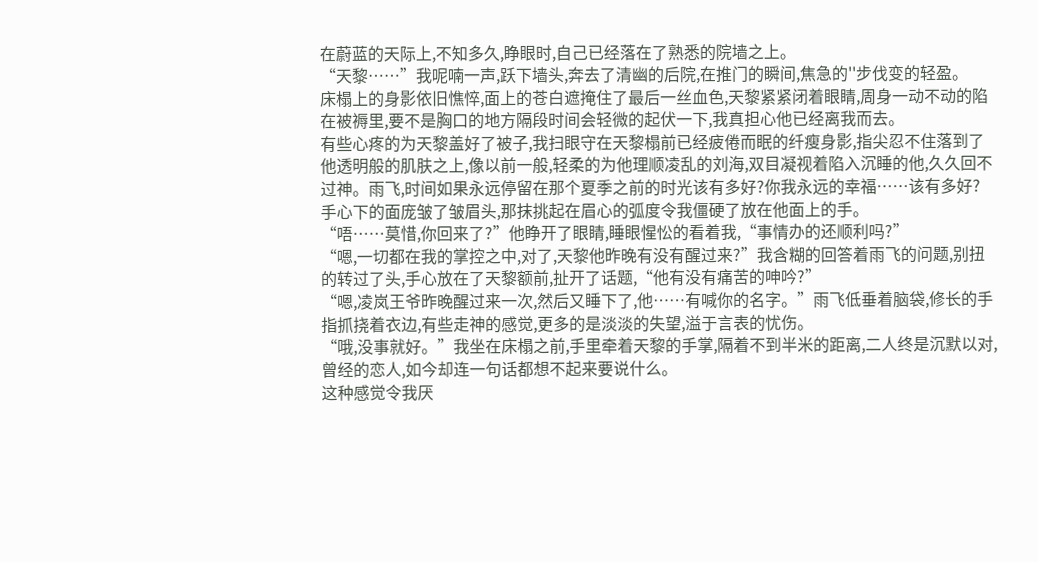在蔚蓝的天际上,不知多久,睁眼时,自己已经落在了熟悉的院墙之上。
“天黎……”我呢喃一声,跃下墙头,奔去了清幽的后院,在推门的瞬间,焦急的''步伐变的轻盈。
床榻上的身影依旧憔悴,面上的苍白遮掩住了最后一丝血色,天黎紧紧闭着眼睛,周身一动不动的陷在被褥里,要不是胸口的地方隔段时间会轻微的起伏一下,我真担心他已经离我而去。
有些心疼的为天黎盖好了被子,我扫眼守在天黎榻前已经疲倦而眠的纤瘦身影,指尖忍不住落到了他透明般的肌肤之上,像以前一般,轻柔的为他理顺凌乱的刘海,双目凝视着陷入沉睡的他,久久回不过神。雨飞,时间如果永远停留在那个夏季之前的时光该有多好?你我永远的幸福……该有多好?
手心下的面庞皱了皱眉头,那抹挑起在眉心的弧度令我僵硬了放在他面上的手。
“唔……莫惜,你回来了?”他睁开了眼睛,睡眼惺忪的看着我,“事情办的还顺利吗?”
“嗯,一切都在我的掌控之中,对了,天黎他昨晚有没有醒过来?”我含糊的回答着雨飞的问题,别扭的转过了头,手心放在了天黎额前,扯开了话题,“他有没有痛苦的呻吟?”
“嗯,凌岚王爷昨晚醒过来一次,然后又睡下了,他……有喊你的名字。”雨飞低垂着脑袋,修长的手指抓挠着衣边,有些走神的感觉,更多的是淡淡的失望,溢于言表的忧伤。
“哦,没事就好。”我坐在床榻之前,手里牵着天黎的手掌,隔着不到半米的距离,二人终是沉默以对,曾经的恋人,如今却连一句话都想不起来要说什么。
这种感觉令我厌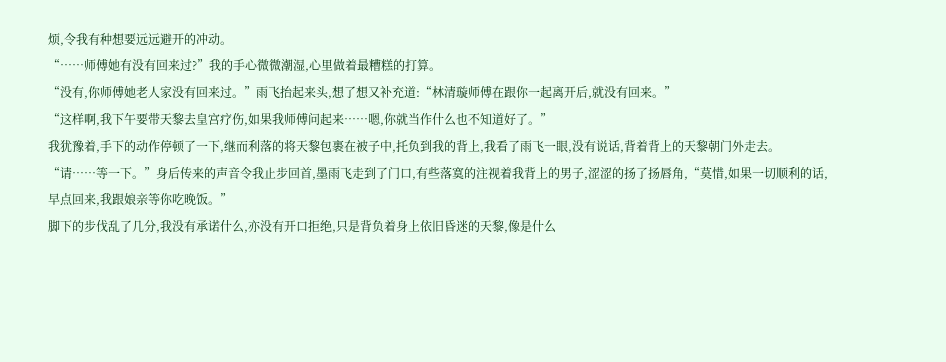烦,令我有种想要远远避开的冲动。
“……师傅她有没有回来过?”我的手心微微潮湿,心里做着最糟糕的打算。
“没有,你师傅她老人家没有回来过。”雨飞抬起来头,想了想又补充道:“林清璇师傅在跟你一起离开后,就没有回来。”
“这样啊,我下午要带天黎去皇宫疗伤,如果我师傅问起来……嗯,你就当作什么也不知道好了。”
我犹豫着,手下的动作停顿了一下,继而利落的将天黎包裹在被子中,托负到我的背上,我看了雨飞一眼,没有说话,背着背上的天黎朝门外走去。
“请……等一下。”身后传来的声音令我止步回首,墨雨飞走到了门口,有些落寞的注视着我背上的男子,涩涩的扬了扬唇角,“莫惜,如果一切顺利的话,早点回来,我跟娘亲等你吃晚饭。”
脚下的步伐乱了几分,我没有承诺什么,亦没有开口拒绝,只是背负着身上依旧昏迷的天黎,像是什么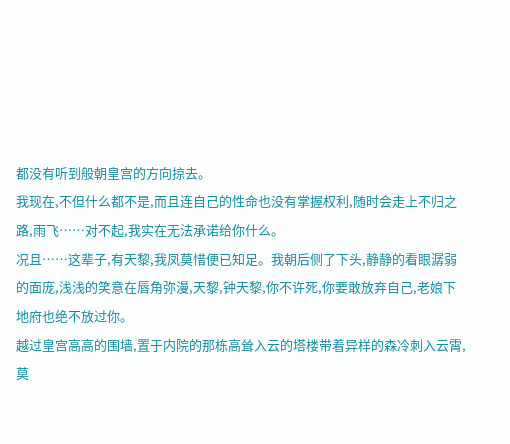都没有听到般朝皇宫的方向掠去。
我现在,不但什么都不是,而且连自己的性命也没有掌握权利,随时会走上不归之路,雨飞……对不起,我实在无法承诺给你什么。
况且……这辈子,有天黎,我凤莫惜便已知足。我朝后侧了下头,静静的看眼潺弱的面庞,浅浅的笑意在唇角弥漫,天黎,钟天黎,你不许死,你要敢放弃自己,老娘下地府也绝不放过你。
越过皇宫高高的围墙,置于内院的那栋高耸入云的塔楼带着异样的森冷刺入云霄,莫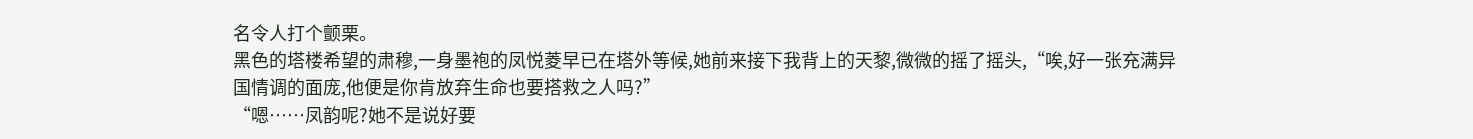名令人打个颤栗。
黑色的塔楼希望的肃穆,一身墨袍的凤悦菱早已在塔外等候,她前来接下我背上的天黎,微微的摇了摇头,“唉,好一张充满异国情调的面庞,他便是你肯放弃生命也要搭救之人吗?”
“嗯……凤韵呢?她不是说好要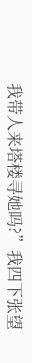我带人来塔楼寻她吗?”我四下张望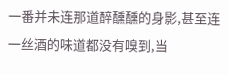一番并未连那道醉醺醺的身影,甚至连一丝酒的味道都没有嗅到,当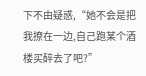下不由疑惑,“她不会是把我撩在一边,自己跑某个酒楼买醉去了吧?”